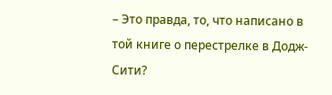– Это правда, то, что написано в той книге о перестрелке в Додж-Сити?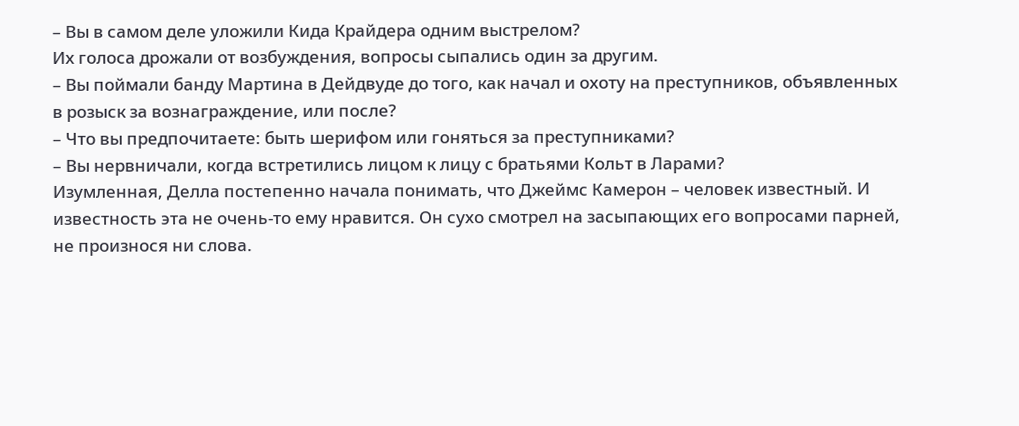– Вы в самом деле уложили Кида Крайдера одним выстрелом?
Их голоса дрожали от возбуждения, вопросы сыпались один за другим.
– Вы поймали банду Мартина в Дейдвуде до того, как начал и охоту на преступников, объявленных в розыск за вознаграждение, или после?
– Что вы предпочитаете: быть шерифом или гоняться за преступниками?
– Вы нервничали, когда встретились лицом к лицу с братьями Кольт в Ларами?
Изумленная, Делла постепенно начала понимать, что Джеймс Камерон – человек известный. И известность эта не очень-то ему нравится. Он сухо смотрел на засыпающих его вопросами парней, не произнося ни слова.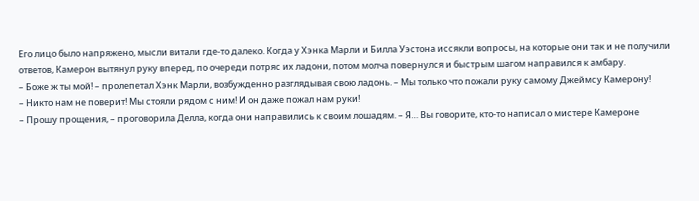Его лицо было напряжено, мысли витали где-то далеко. Когда у Хэнка Марли и Билла Уэстона иссякли вопросы, на которые они так и не получили ответов, Камерон вытянул руку вперед, по очереди потряс их ладони, потом молча повернулся и быстрым шагом направился к амбару.
– Боже ж ты мой! – пролепетал Хэнк Марли, возбужденно разглядывая свою ладонь. – Мы только что пожали руку самому Джеймсу Камерону!
– Никто нам не поверит! Мы стояли рядом с ним! И он даже пожал нам руки!
– Прошу прощения, – проговорила Делла, когда они направились к своим лошадям. – Я… Вы говорите, кто-то написал о мистере Камероне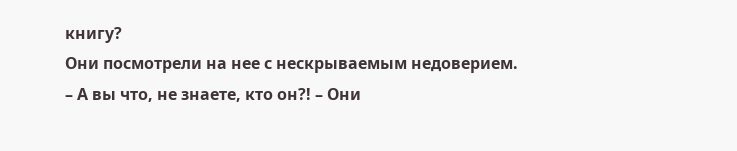книгу?
Они посмотрели на нее с нескрываемым недоверием.
– А вы что, не знаете, кто он?! – Они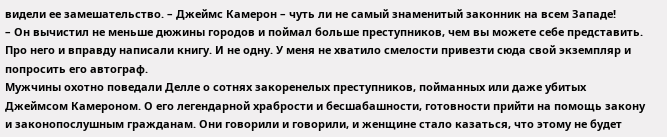видели ее замешательство. – Джеймс Камерон – чуть ли не самый знаменитый законник на всем Западе!
– Он вычистил не меньше дюжины городов и поймал больше преступников, чем вы можете себе представить. Про него и вправду написали книгу. И не одну. У меня не хватило смелости привезти сюда свой экземпляр и попросить его автограф.
Мужчины охотно поведали Делле о сотнях закоренелых преступников, пойманных или даже убитых Джеймсом Камероном. О его легендарной храбрости и бесшабашности, готовности прийти на помощь закону и законопослушным гражданам. Они говорили и говорили, и женщине стало казаться, что этому не будет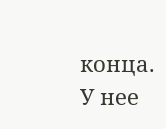конца. У нее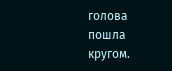голова пошла кругом.